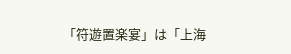「符遊置楽宴」は「上海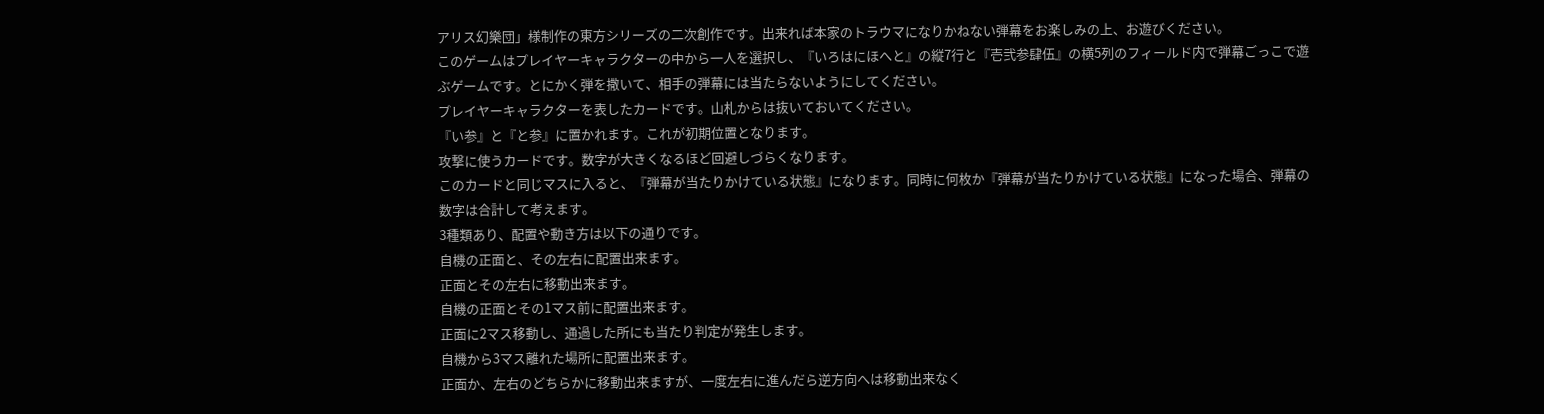アリス幻樂団」様制作の東方シリーズの二次創作です。出来れば本家のトラウマになりかねない弾幕をお楽しみの上、お遊びください。
このゲームはプレイヤーキャラクターの中から一人を選択し、『いろはにほへと』の縦7行と『壱弐参肆伍』の横5列のフィールド内で弾幕ごっこで遊ぶゲームです。とにかく弾を撒いて、相手の弾幕には当たらないようにしてください。
プレイヤーキャラクターを表したカードです。山札からは抜いておいてください。
『い参』と『と参』に置かれます。これが初期位置となります。
攻撃に使うカードです。数字が大きくなるほど回避しづらくなります。
このカードと同じマスに入ると、『弾幕が当たりかけている状態』になります。同時に何枚か『弾幕が当たりかけている状態』になった場合、弾幕の数字は合計して考えます。
3種類あり、配置や動き方は以下の通りです。
自機の正面と、その左右に配置出来ます。
正面とその左右に移動出来ます。
自機の正面とその1マス前に配置出来ます。
正面に2マス移動し、通過した所にも当たり判定が発生します。
自機から3マス離れた場所に配置出来ます。
正面か、左右のどちらかに移動出来ますが、一度左右に進んだら逆方向へは移動出来なく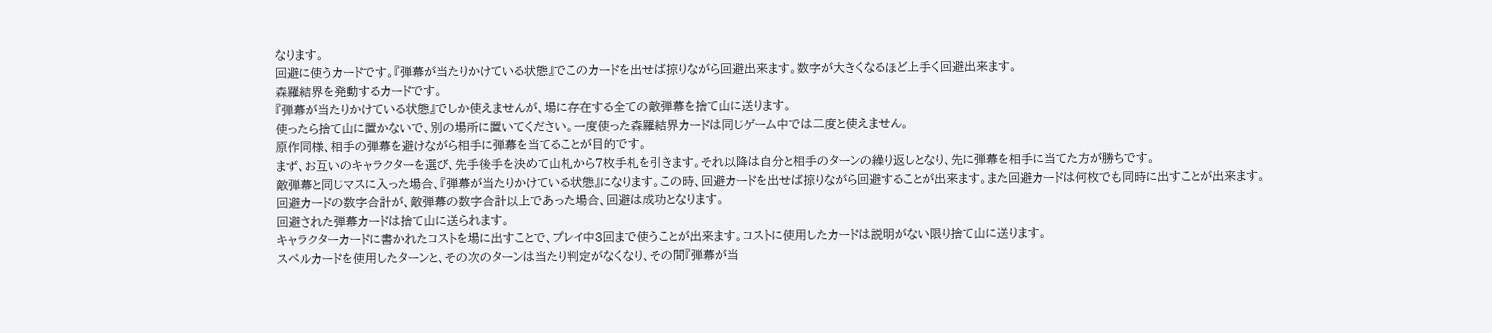なります。
回避に使うカードです。『弾幕が当たりかけている状態』でこのカードを出せば掠りながら回避出来ます。数字が大きくなるほど上手く回避出来ます。
森羅結界を発動するカードです。
『弾幕が当たりかけている状態』でしか使えませんが、場に存在する全ての敵弾幕を捨て山に送ります。
使ったら捨て山に置かないで、別の場所に置いてください。一度使った森羅結界カードは同じゲーム中では二度と使えません。
原作同様、相手の弾幕を避けながら相手に弾幕を当てることが目的です。
まず、お互いのキャラクターを選び、先手後手を決めて山札から7枚手札を引きます。それ以降は自分と相手のターンの繰り返しとなり、先に弾幕を相手に当てた方が勝ちです。
敵弾幕と同じマスに入った場合、『弾幕が当たりかけている状態』になります。この時、回避カードを出せば掠りながら回避することが出来ます。また回避カードは何枚でも同時に出すことが出来ます。
回避カードの数字合計が、敵弾幕の数字合計以上であった場合、回避は成功となります。
回避された弾幕カードは捨て山に送られます。
キャラクターカードに書かれたコストを場に出すことで、プレイ中3回まで使うことが出来ます。コストに使用したカードは説明がない限り捨て山に送ります。
スペルカードを使用したターンと、その次のターンは当たり判定がなくなり、その間『弾幕が当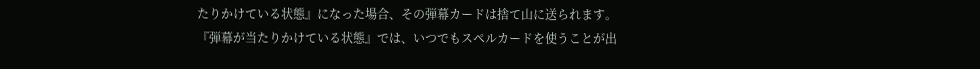たりかけている状態』になった場合、その弾幕カードは捨て山に送られます。
『弾幕が当たりかけている状態』では、いつでもスペルカードを使うことが出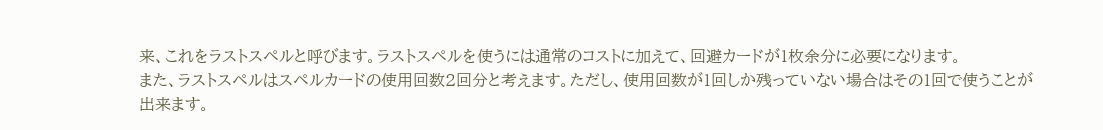来、これをラストスペルと呼びます。ラストスペルを使うには通常のコストに加えて、回避カードが1枚余分に必要になります。
また、ラストスペルはスペルカードの使用回数2回分と考えます。ただし、使用回数が1回しか残っていない場合はその1回で使うことが出来ます。